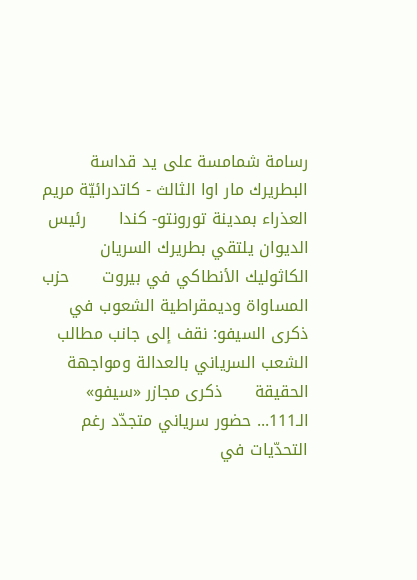رسامة شمامسة على يد قداسة البطريرك مار اوا الثالث - كاتدرائيّة مريم العذراء بمدينة تورونتو- كندا      رئيس الديوان يلتقي بطريرك السريان الكاثوليك الأنطاكي في بيروت      حزب المساواة وديمقراطية الشعوب في ذكرى السيفو: نقف إلى جانب مطالب الشعب السرياني بالعدالة ومواجهة الحقيقة      ذكرى مجازر «سيفو» الـ111... حضور سرياني متجدّد رغم التحدّيات في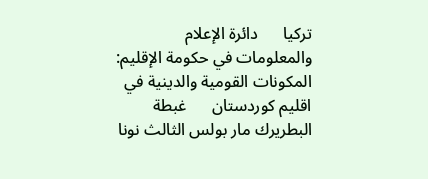تركيا      دائرة الإعلام والمعلومات في حكومة الإقليم: المكونات القومية والدينية في اقليم كوردستان      غبطة البطريرك مار بولس الثالث نونا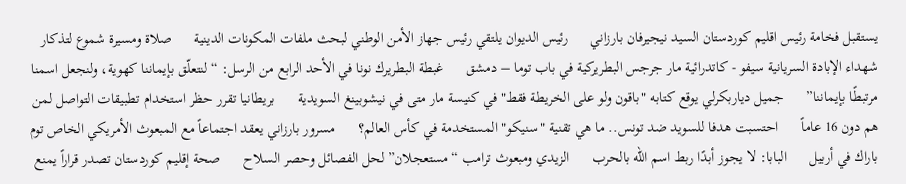يستقبل فخامة رئيس اقليم كوردستان السيد نيجيرفان بارزاني      رئيس الديوان يلتقي رئيس جهاز الأمن الوطني لبحث ملفات المكونات الدينية      صلاة ومسيرة شموع لتذكار شهداء الإبادة السريانية سيفو - كاتدرائية مار جرجس البطريركية في باب توما – دمشق      غبطة البطريرك نونا في الأحد الرابع من الرسل: “لنتعلّق بإيماننا كهوية، ولنجعل اسمنا مرتبطًا بإيماننا”      جميل دياربكرلي يوقع كتابه "باقون ولو على الخريطة فقط" في كنيسة مار متى في نيشوبينغ السويدية      بريطانيا تقرر حظر استخدام تطبيقات التواصل لمن هم دون 16 عاماً      احتسبت هدفا للسويد ضد تونس.. ما هي تقنية "سنيكو" المستخدمة في كأس العالم؟      مسرور بارزاني يعقد اجتماعاً مع المبعوث الأمريكي الخاص توم باراك في أربيل      البابا: لا يجوز أبدًا ربط اسم الله بالحرب      الزيدي ومبعوث ترامب “مستعجلان” لحل الفصائل وحصر السلاح      صحة إقليم كوردستان تصدر قراراً يمنع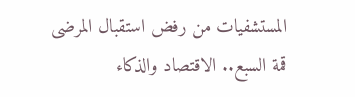المستشفيات من رفض استقبال المرضى      قمة السبع.. الاقتصاد والذكاء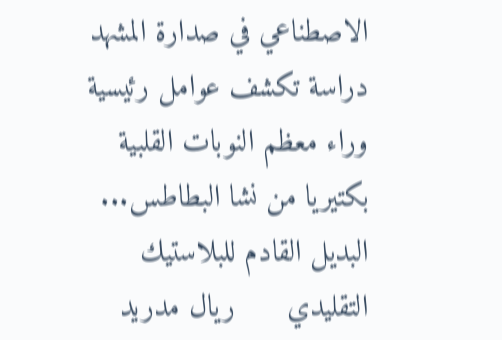الاصطناعي في صدارة المشهد      دراسة تكشف عوامل رئيسية وراء معظم النوبات القلبية      بكتيريا من نشا البطاطس... البديل القادم للبلاستيك التقليدي      ريال مدريد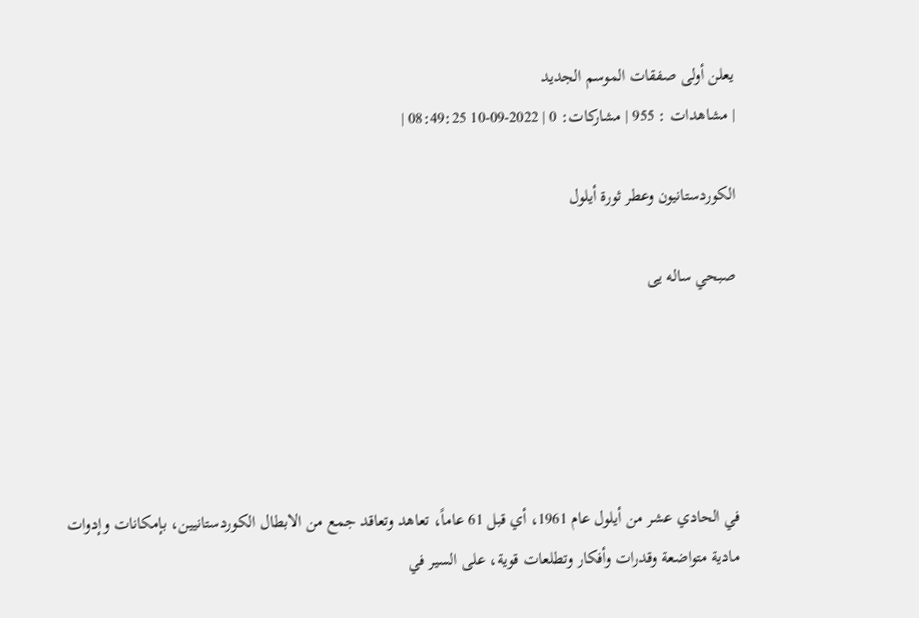يعلن أولى صفقات الموسم الجديد
| مشاهدات : 955 | مشاركات: 0 | 2022-09-10 08:49:25 |

الكوردستانيون وعطر ثورة أيلول

صبحي ساله يى





في الحادي عشر من أيلول عام 1961، أي قبل 61 عاماً، تعاهد وتعاقد جمع من الابطال الكوردستانيين، بإمكانات وإدوات مادية متواضعة وقدرات وأفكار وتطلعات قوية، على السير في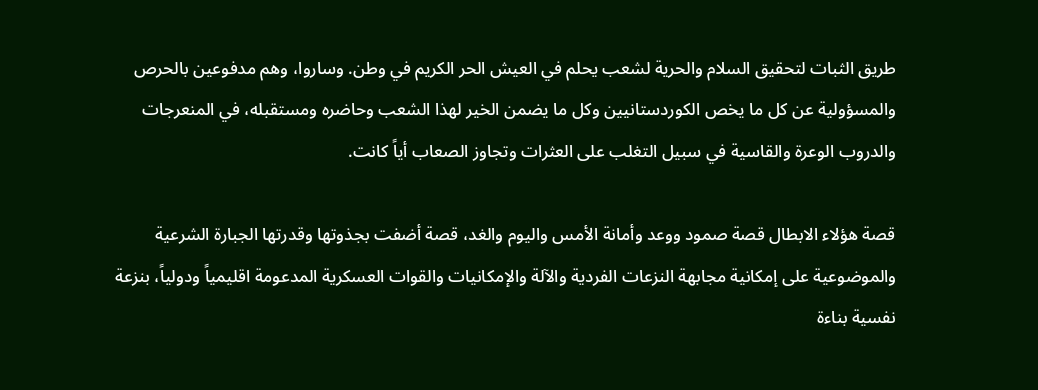طريق الثبات لتحقيق السلام والحرية لشعب يحلم في العيش الحر الكريم في وطن. وساروا، وهم مدفوعين بالحرص والمسؤولية عن كل ما يخص الكوردستانيين وكل ما يضمن الخير لهذا الشعب وحاضره ومستقبله، في المنعرجات والدروب الوعرة والقاسية في سبيل التغلب على العثرات وتجاوز الصعاب أياً كانت.

قصة هؤلاء الابطال قصة صمود ووعد وأمانة الأمس واليوم والغد، قصة أضفت بجذوتها وقدرتها الجبارة الشرعية والموضوعية على إمكانية مجابهة النزعات الفردية والآلة والإمكانيات والقوات العسكرية المدعومة اقليمياً ودولياً، بنزعة نفسية بناءة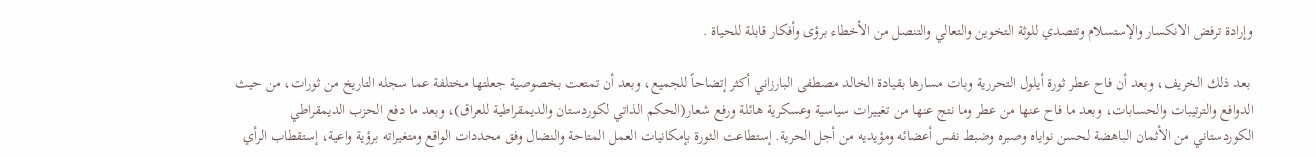وإرادة ترفض الانكسار والإستسلام وتتصدي للوثة التخوين والتعالي والتنصل من الأخطاء برؤى وأفكار قابلة للحياة .

 بعد ذلك الخريف، وبعد أن فاح عطر ثورة أيلول التحررية وبات مسارها بقيادة الخالد مصطفى البارزاني أكثر إتضاحاً للجميع، وبعد أن تمتعت بخصوصية جعلتها مختلفة عما سجله التاريخ من ثورات، من حيث الدوافع والترتيبات والحسابات، وبعد ما فاح عنها من عطر وما نتج عنها من تغييرات سياسية وعسكرية هائلة ورفع شعار(الحكم الذاتي لكوردستان والديمقراطية للعراق)، وبعد ما دفع الحزب الديمقراطي الكوردستاني من الأثمان الباهضة لحسن نواياه وصبره وضبط نفس أعضائه ومؤيديه من أجل الحرية. إستطاعت الثورة بإمكانيات العمل المتاحة والنضال وفق محددات الواقع ومتغيراته برؤية واعية، إستقطاب الرأي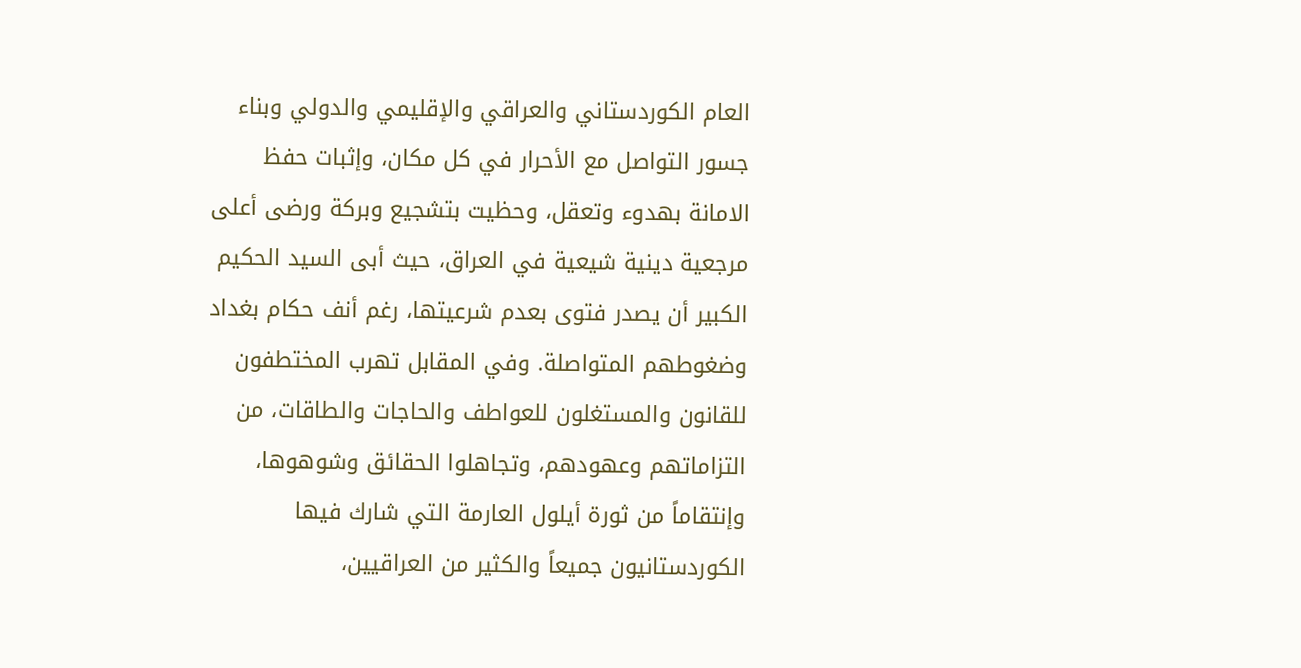العام الكوردستاني والعراقي والإقليمي والدولي وبناء جسور التواصل مع الأحرار في كل مكان، وإثبات حفظ الامانة بهدوء وتعقل، وحظيت بتشجيع وبركة ورضى أعلى مرجعية دينية شيعية في العراق، حيث أبى السيد الحكيم الكبير أن يصدر فتوى بعدم شرعيتها، رغم أنف حكام بغداد وضغوطهم المتواصلة. وفي المقابل تهرب المختطفون للقانون والمستغلون للعواطف والحاجات والطاقات، من التزاماتهم وعهودهم، وتجاهلوا الحقائق وشوهوها، وإنتقاماً من ثورة أيلول العارمة التي شارك فيها الكوردستانيون جميعاً والكثير من العراقيين،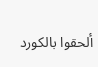ألحقوا بالكورد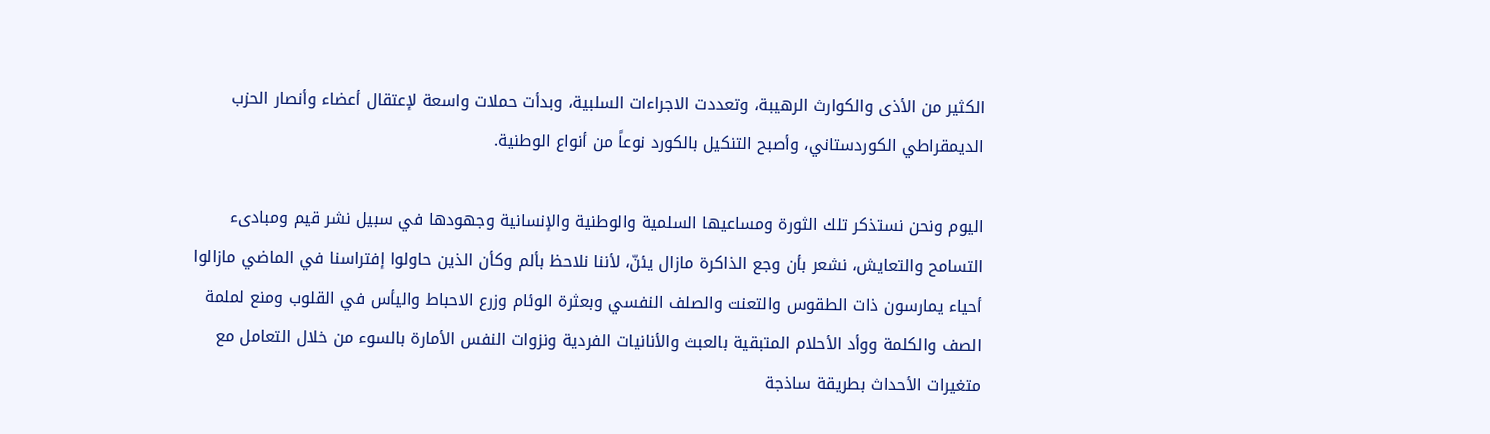الكثير من الأذى والكوارث الرهيبة، وتعددت الاجراءات السلبية، وبدأت حملات واسعة لإعتقال أعضاء وأنصار الحزب الديمقراطي الكوردستاني، وأصبح التنكيل بالكورد نوعاً من أنواع الوطنية.

اليوم ونحن نستذكر تلك الثورة ومساعيها السلمية والوطنية والإنسانية وجهودها في سبيل نشر قيم ومبادىء التسامح والتعايش، نشعر بأن وجع الذاكرة مازال يئنّ، لأننا نلاحظ بألم وكأن الذين حاولوا إفتراسنا في الماضي مازالوا أحياء يمارسون ذات الطقوس والتعنت والصلف النفسي وبعثرة الوئام وزرع الاحباط واليأس في القلوب ومنع لملمة الصف والكلمة ووأد الأحلام المتبقية بالعبث والأنانيات الفردية ونزوات النفس الأمارة بالسوء من خلال التعامل مع متغيرات الأحداث بطريقة ساذجة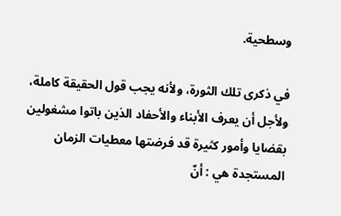وسطحية.

في ذكرى تلك الثورة، ولأنه يجب قول الحقيقة كاملة، ولأجل أن يعرف الأبناء والأحفاد الذين باتوا مشغولين بقضايا وأمور كثيرة قد فرضتها معطيات الزمان المستجدة هي : أنّ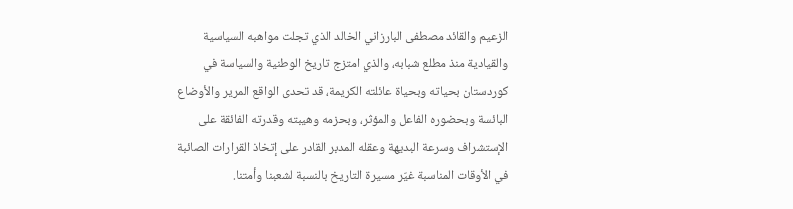الزعيم والقائد مصطفى البارزاني الخالد الذي تجلت مواهبه السياسية والقيادية منذ مطلع شبابه، والذي امتزج تاريخ الوطنية والسياسة في كوردستان بحياته وبحياة عائلته الكريمة، قد تحدى الواقع المرير والأوضاع البائسة وبحضوره الفاعل والمؤثر، وبحزمه وهيبته وقدرته الفائقة على الإستشراف وسرعة البديهة وعقله المدبر القادر على إتخاذ القرارات الصائبة في الأوقات المناسبة غيّر مسيرة التاريخ بالنسبة لشعبنا وأمتنا.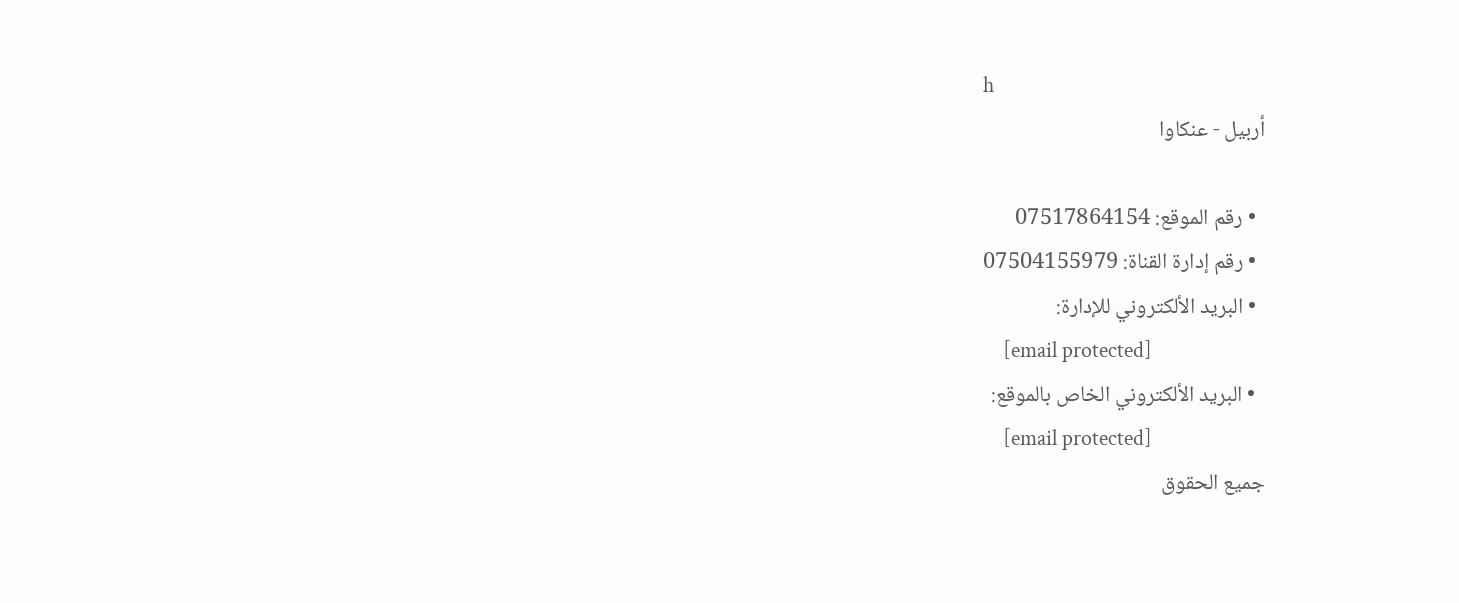h
أربيل - عنكاوا

  • رقم الموقع: 07517864154
  • رقم إدارة القناة: 07504155979
  • البريد الألكتروني للإدارة:
    [email protected]
  • البريد الألكتروني الخاص بالموقع:
    [email protected]
جميع الحقوق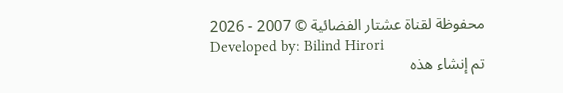محفوظة لقناة عشتار الفضائية © 2007 - 2026
Developed by: Bilind Hirori
تم إنشاء هذه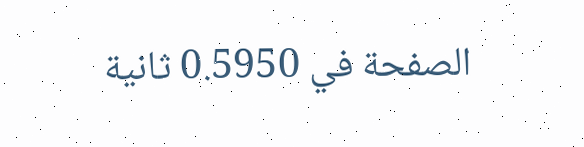الصفحة في 0.5950 ثانية